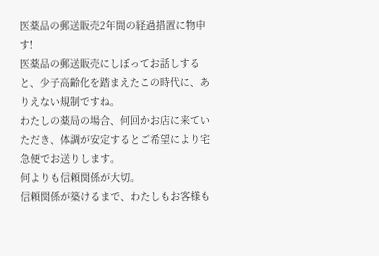医薬品の郵送販売2年間の経過措置に物申す!
医薬品の郵送販売にしぼってお話しすると、少子高齢化を踏まえたこの時代に、ありえない規制ですね。
わたしの薬局の場合、何回かお店に来ていただき、体調が安定するとご希望により宅急便でお送りします。
何よりも信頼関係が大切。
信頼関係が築けるまで、わたしもお客様も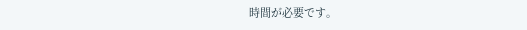時間が必要です。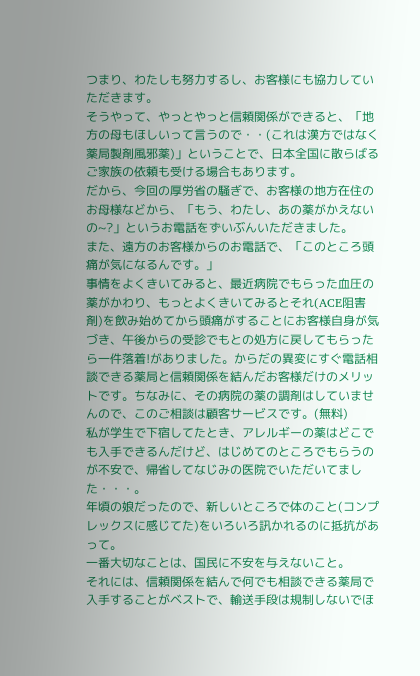つまり、わたしも努力するし、お客様にも協力していただきます。
そうやって、やっとやっと信頼関係ができると、「地方の母もほしいって言うので・・(これは漢方ではなく薬局製剤風邪薬)」ということで、日本全国に散らばるご家族の依頼も受ける場合もあります。
だから、今回の厚労省の騒ぎで、お客様の地方在住のお母様などから、「もう、わたし、あの薬がかえないの~?」というお電話をずいぶんいただきました。
また、遠方のお客様からのお電話で、「このところ頭痛が気になるんです。」
事情をよくきいてみると、最近病院でもらった血圧の薬がかわり、もっとよくきいてみるとそれ(ACE阻害剤)を飲み始めてから頭痛がすることにお客様自身が気づき、午後からの受診でもとの処方に戻してもらったら一件落着!がありました。からだの異変にすぐ電話相談できる薬局と信頼関係を結んだお客様だけのメリットです。ちなみに、その病院の薬の調剤はしていませんので、このご相談は顧客サービスです。(無料)
私が学生で下宿してたとき、アレルギーの薬はどこでも入手できるんだけど、はじめてのところでもらうのが不安で、帰省してなじみの医院でいただいてました・・・。
年頃の娘だったので、新しいところで体のこと(コンプレックスに感じてた)をいろいろ訊かれるのに抵抗があって。
一番大切なことは、国民に不安を与えないこと。
それには、信頼関係を結んで何でも相談できる薬局で入手することがベストで、輸送手段は規制しないでほ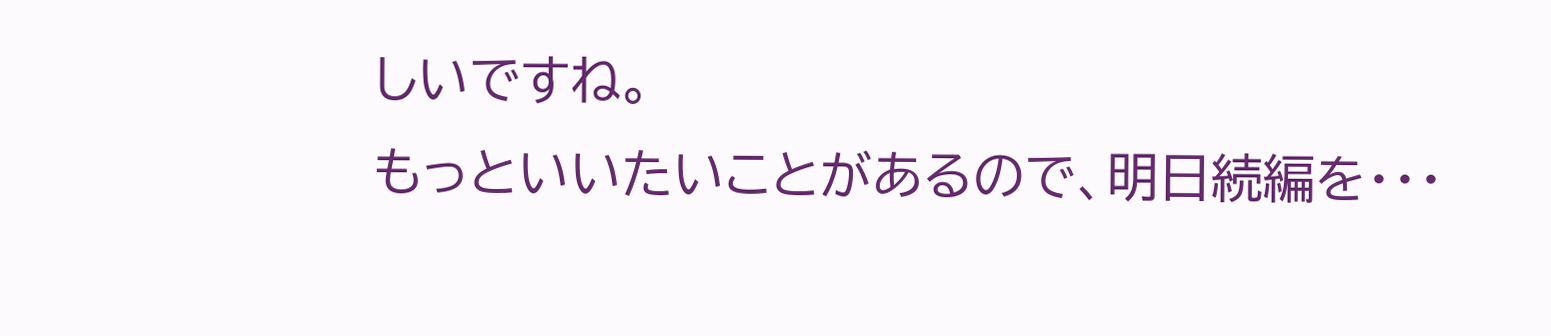しいですね。
もっといいたいことがあるので、明日続編を・・・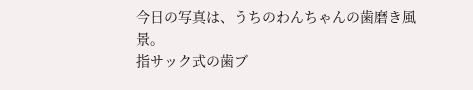今日の写真は、うちのわんちゃんの歯磨き風景。
指サック式の歯ブ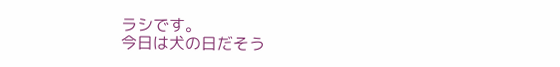ラシです。
今日は犬の日だそう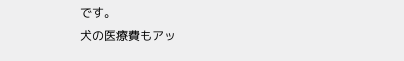です。
犬の医療費もアッ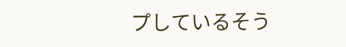プしているそう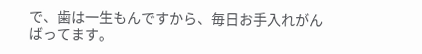で、歯は一生もんですから、毎日お手入れがんばってます。